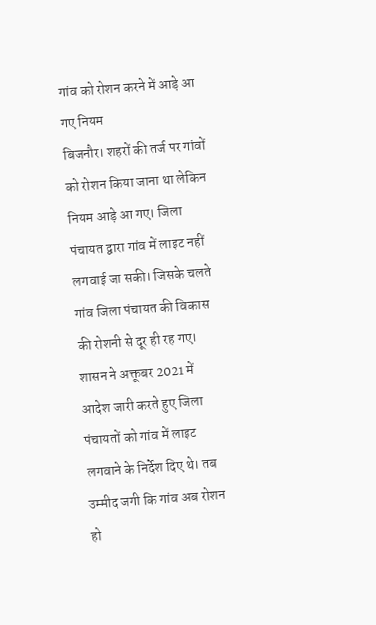गांव को रोशन करने में आड़े आ गए नियम
बिजनौर। शहरों की तर्ज पर गांवों को रोशन किया जाना था लेकिन नियम आड़े आ गए। जिला पंचायत द्वारा गांव में लाइट नहीं लगवाई जा सकी। जिसके चलते गांव जिला पंचायत की विकास की रोशनी से दूर ही रह गए।
शासन ने अक्तूबर 2021 में आदेश जारी करते हुए जिला पंचायतों को गांव में लाइट लगवाने के निर्देश दिए थे। तब उम्मीद जगी कि गांव अब रोशन हो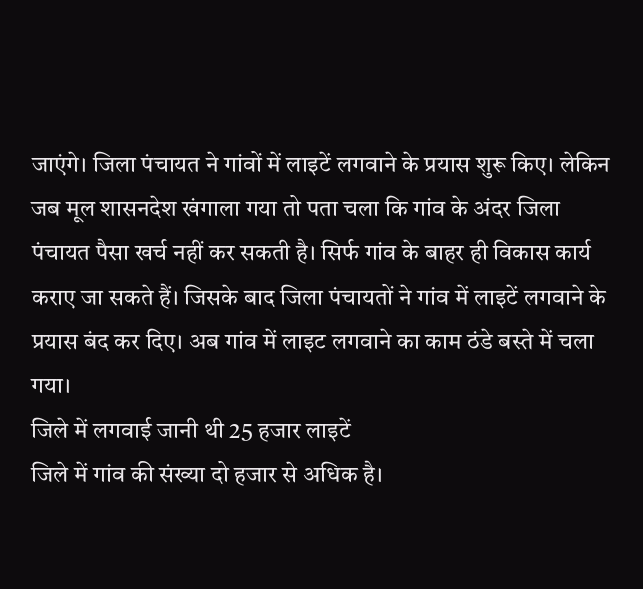जाएंगे। जिला पंचायत ने गांवों में लाइटें लगवाने के प्रयास शुरू किए। लेकिन जब मूल शासनदेश खंगाला गया तो पता चला कि गांव के अंदर जिला पंचायत पैसा खर्च नहीं कर सकती है। सिर्फ गांव के बाहर ही विकास कार्य कराए जा सकते हैं। जिसके बाद जिला पंचायतों ने गांव में लाइटें लगवाने के प्रयास बंद कर दिए। अब गांव में लाइट लगवाने का काम ठंडे बस्ते में चला गया।
जिले में लगवाई जानी थी 25 हजार लाइटें
जिले में गांव की संख्या दो हजार से अधिक है।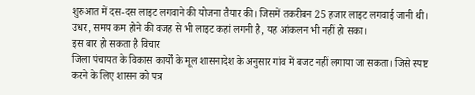शुरुआत में दस-दस लाइट लगवाने की योजना तैयार की। जिसमें तकरीबन 25 हजार लाइट लगवाई जानी थी। उधर, समय कम होने की वजह से भी लाइट कहां लगनी है, यह आंकलन भी नहीं हो सका।
इस बार हो सकता है विचार
जिला पंचायत के विकास कार्यों के मूल शासनादेश के अनुसार गांव में बजट नहीं लगाया जा सकता। जिसे स्पष्ट करने के लिए शासन को पत्र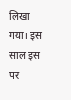लिखा गया। इस साल इस पर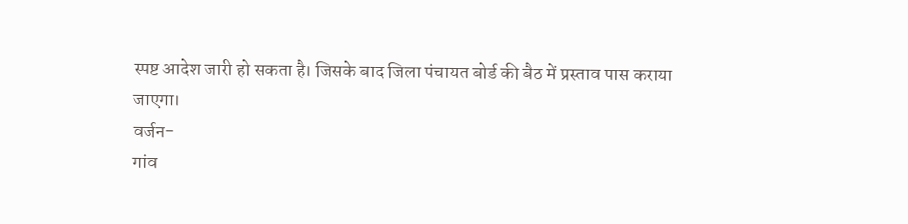स्पष्ट आदेश जारी हो सकता है। जिसके बाद जिला पंचायत बोर्ड की बैठ में प्रस्ताव पास कराया जाएगा।
वर्जन-
गांव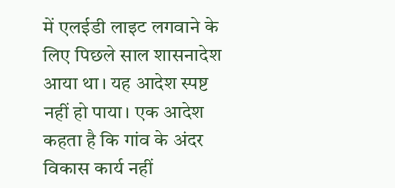में एलईडी लाइट लगवाने के लिए पिछले साल शासनादेश आया था। यह आदेश स्पष्ट नहीं हो पाया। एक आदेश कहता है कि गांव के अंदर विकास कार्य नहीं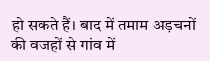हो सकते हैं। बाद में तमाम अड़चनों की वजहों से गांव में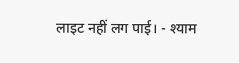लाइट नहीं लग पाई। - श्याम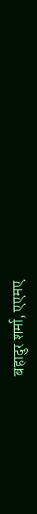बहादुर शर्मा, एएमए